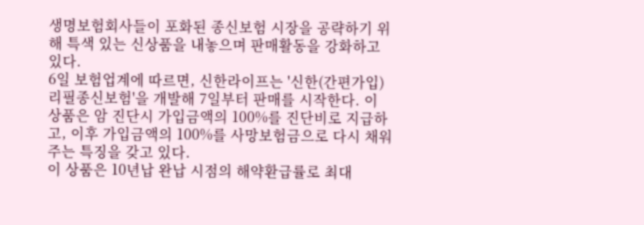생명보험회사들이 포화된 종신보험 시장을 공략하기 위해 특색 있는 신상품을 내놓으며 판매활동을 강화하고 있다.
6일 보험업계에 따르면, 신한라이프는 '신한(간편가입)리필종신보험'을 개발해 7일부터 판매를 시작한다. 이 상품은 암 진단시 가입금액의 100%를 진단비로 지급하고, 이후 가입금액의 100%를 사망보험금으로 다시 채워주는 특징을 갖고 있다.
이 상품은 10년납 완납 시점의 해약환급률로 최대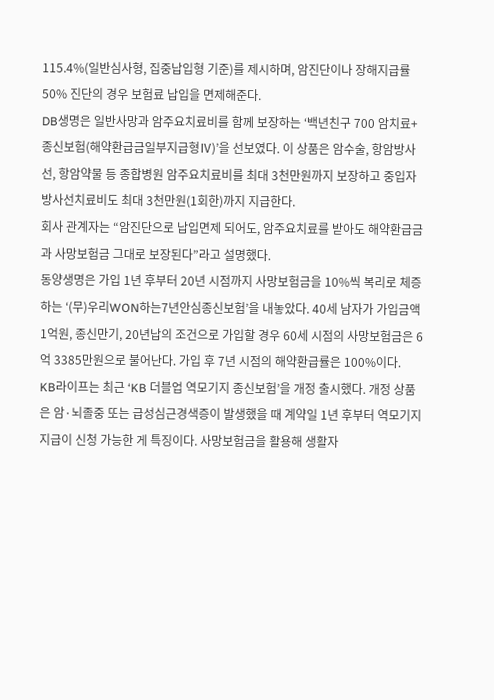115.4%(일반심사형, 집중납입형 기준)를 제시하며, 암진단이나 장해지급률 50% 진단의 경우 보험료 납입을 면제해준다.
DB생명은 일반사망과 암주요치료비를 함께 보장하는 ‘백년친구 700 암치료+ 종신보험(해약환급금일부지급형Ⅳ)’을 선보였다. 이 상품은 암수술, 항암방사선, 항암약물 등 종합병원 암주요치료비를 최대 3천만원까지 보장하고 중입자방사선치료비도 최대 3천만원(1회한)까지 지급한다.
회사 관계자는 “암진단으로 납입면제 되어도, 암주요치료를 받아도 해약환급금과 사망보험금 그대로 보장된다”라고 설명했다.
동양생명은 가입 1년 후부터 20년 시점까지 사망보험금을 10%씩 복리로 체증하는 ‘(무)우리WON하는7년안심종신보험’을 내놓았다. 40세 남자가 가입금액 1억원, 종신만기, 20년납의 조건으로 가입할 경우 60세 시점의 사망보험금은 6억 3385만원으로 불어난다. 가입 후 7년 시점의 해약환급률은 100%이다.
KB라이프는 최근 ‘KB 더블업 역모기지 종신보험’을 개정 출시했다. 개정 상품은 암·뇌졸중 또는 급성심근경색증이 발생했을 때 계약일 1년 후부터 역모기지지급이 신청 가능한 게 특징이다. 사망보험금을 활용해 생활자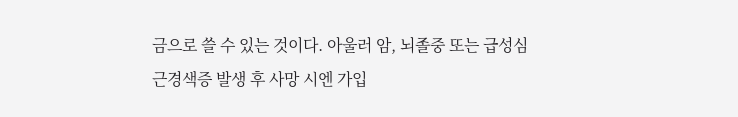금으로 쓸 수 있는 것이다. 아울러 암, 뇌졸중 또는 급성심근경색증 발생 후 사망 시엔 가입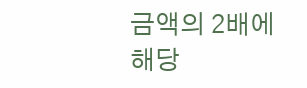금액의 2배에 해당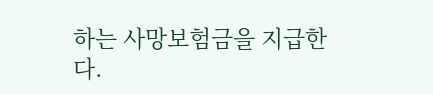하는 사망보험금을 지급한다.